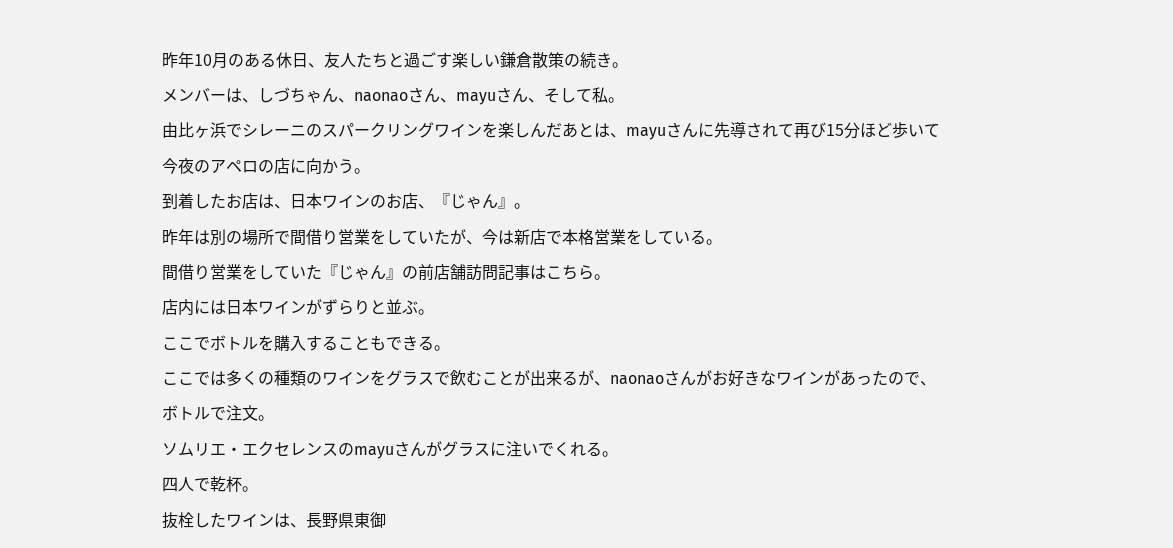昨年10月のある休日、友人たちと過ごす楽しい鎌倉散策の続き。
メンバーは、しづちゃん、naonaoさん、mayuさん、そして私。
由比ヶ浜でシレーニのスパークリングワインを楽しんだあとは、mayuさんに先導されて再び15分ほど歩いて今夜のアペロの店に向かう。
到着したお店は、日本ワインのお店、『じゃん』。
昨年は別の場所で間借り営業をしていたが、今は新店で本格営業をしている。
間借り営業をしていた『じゃん』の前店舗訪問記事はこちら。
店内には日本ワインがずらりと並ぶ。
ここでボトルを購入することもできる。
ここでは多くの種類のワインをグラスで飲むことが出来るが、naonaoさんがお好きなワインがあったので、ボトルで注文。
ソムリエ・エクセレンスのmayuさんがグラスに注いでくれる。
四人で乾杯。
抜栓したワインは、長野県東御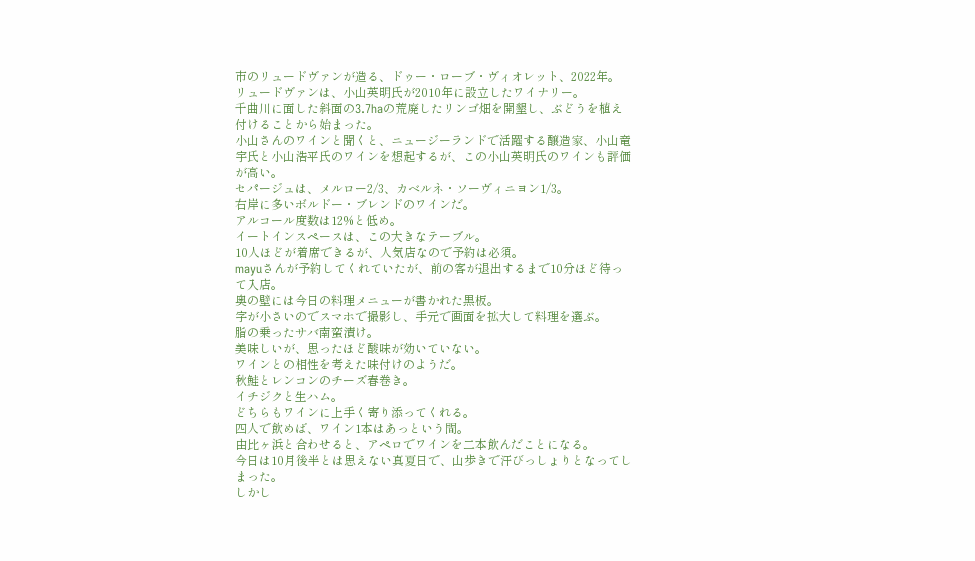市のリュードヴァンが造る、ドゥー・ローブ・ヴィオレット、2022年。
リュードヴァンは、小山英明氏が2010年に設立したワイナリー。
千曲川に面した斜面の3.7haの荒廃したリンゴ畑を開墾し、ぶどうを植え付けることから始まった。
小山さんのワインと聞くと、ニュージーランドで活躍する醸造家、小山竜宇氏と小山浩平氏のワインを想起するが、この小山英明氏のワインも評価が高い。
セパージュは、メルロー2/3、カベルネ・ソーヴィニヨン1/3。
右岸に多いボルドー・ブレンドのワインだ。
アルコール度数は12%と低め。
イートインスペースは、この大きなテーブル。
10人ほどが着席できるが、人気店なので予約は必須。
mayuさんが予約してくれていたが、前の客が退出するまで10分ほど待って入店。
奥の壁には今日の料理メニューが書かれた黒板。
字が小さいのでスマホで撮影し、手元で画面を拡大して料理を選ぶ。
脂の乗ったサバ南蛮漬け。
美味しいが、思ったほど酸味が効いていない。
ワインとの相性を考えた味付けのようだ。
秋鮭とレンコンのチーズ春巻き。
イチジクと生ハム。
どちらもワインに上手く寄り添ってくれる。
四人で飲めば、ワイン1本はあっという間。
由比ヶ浜と合わせると、アペロでワインを二本飲んだことになる。
今日は10月後半とは思えない真夏日で、山歩きで汗びっしょりとなってしまった。
しかし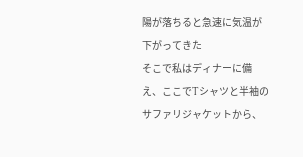陽が落ちると急速に気温が下がってきた
そこで私はディナーに備え、ここでTシャツと半袖のサファリジャケットから、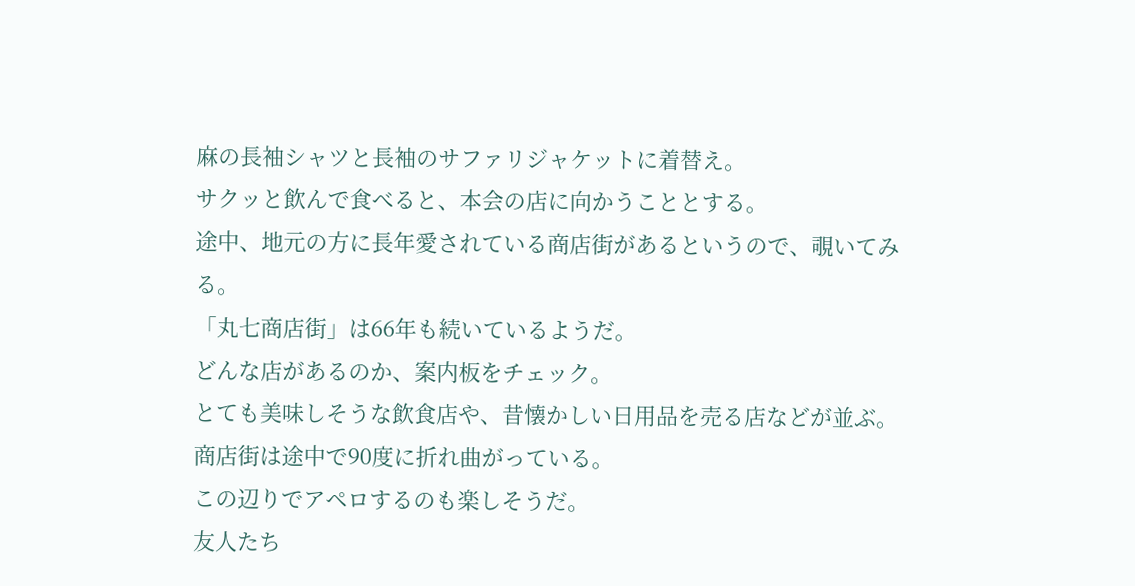麻の長袖シャツと長袖のサファリジャケットに着替え。
サクッと飲んで食べると、本会の店に向かうこととする。
途中、地元の方に長年愛されている商店街があるというので、覗いてみる。
「丸七商店街」は66年も続いているようだ。
どんな店があるのか、案内板をチェック。
とても美味しそうな飲食店や、昔懐かしい日用品を売る店などが並ぶ。
商店街は途中で90度に折れ曲がっている。
この辺りでアペロするのも楽しそうだ。
友人たち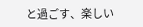と過ごす、楽しい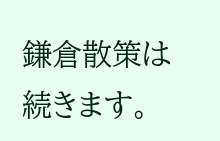鎌倉散策は続きます。